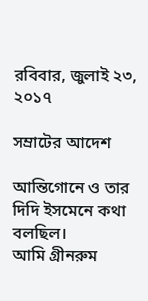রবিবার, জুলাই ২৩, ২০১৭

সম্রাটের আদেশ

আন্তিগোনে ও তার দিদি ইসমেনে কথা বলছিল।
আমি গ্রীনরুম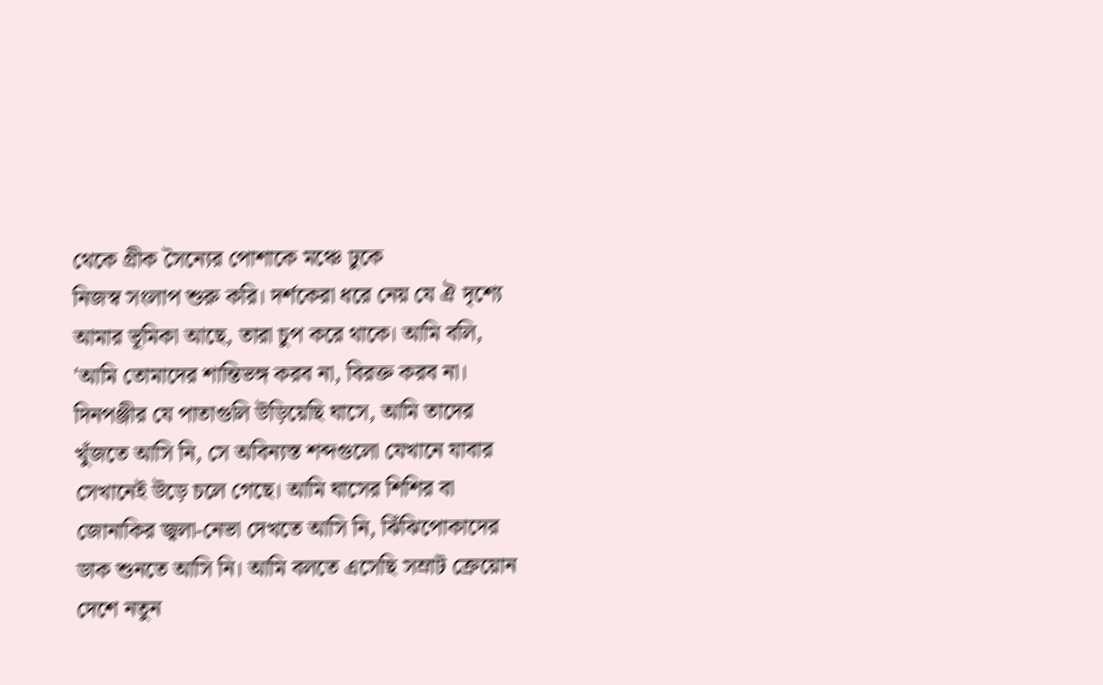থেকে গ্রীক সৈন্যের পোশাকে মঞ্চে ঢুকে
নিজস্ব সংলাপ শুরু করি। দর্শকেরা ধরে নেয় যে ঐ দৃশ্যে
আমার ভূমিকা আছে, তারা চুপ করে থাকে। আমি বলি,
'আমি তোমাদের শান্তিভঙ্গ করব না, বিরক্ত করব না।
দিনপঞ্জীর যে পাতাগুলি উড়িয়েছি ঘাসে, আমি তাদের
খুঁজতে আসি নি, সে অবিন্যস্ত শব্দগুলো যেখানে যাবার
সেখানেই উড়ে চলে গেছে। আমি ঘাসের শিশির বা
জোনাকির জ্বলা-নেভা দেখতে আসি নি, ঝিঁঝিপোকাদের
ডাক শুনতে আসি নি। আমি বলতে এসেছি সম্রাট ক্রেয়োন
দেশে নতুন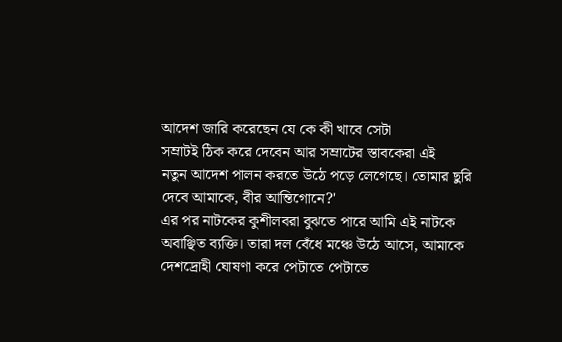আদেশ জারি করেছেন যে কে কী খাবে সেটা
সম্রাটই ঠিক করে দেবেন আর সম্রাটের স্তাবকেরা এই
নতুন আদেশ পালন করতে উঠে পড়ে লেগেছে। তোমার ছুরি
দেবে আমাকে, বীর আন্তিগোনে?'
এর পর নাটকের কুশীলবরা বুঝতে পারে আমি এই নাটকে
অবাঞ্ছিত ব্যক্তি। তারা দল বেঁধে মঞ্চে উঠে আসে, আমাকে
দেশদ্রোহী ঘোষণা করে পেটাতে পেটাতে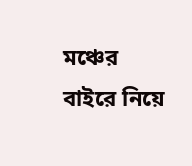মঞ্চের বাইরে নিয়ে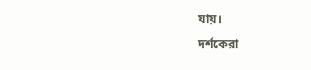যায়।
দর্শকেরা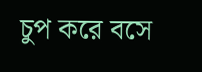চুপ করে বসে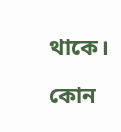থাকে।

কোন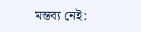মন্তব্য নেই: